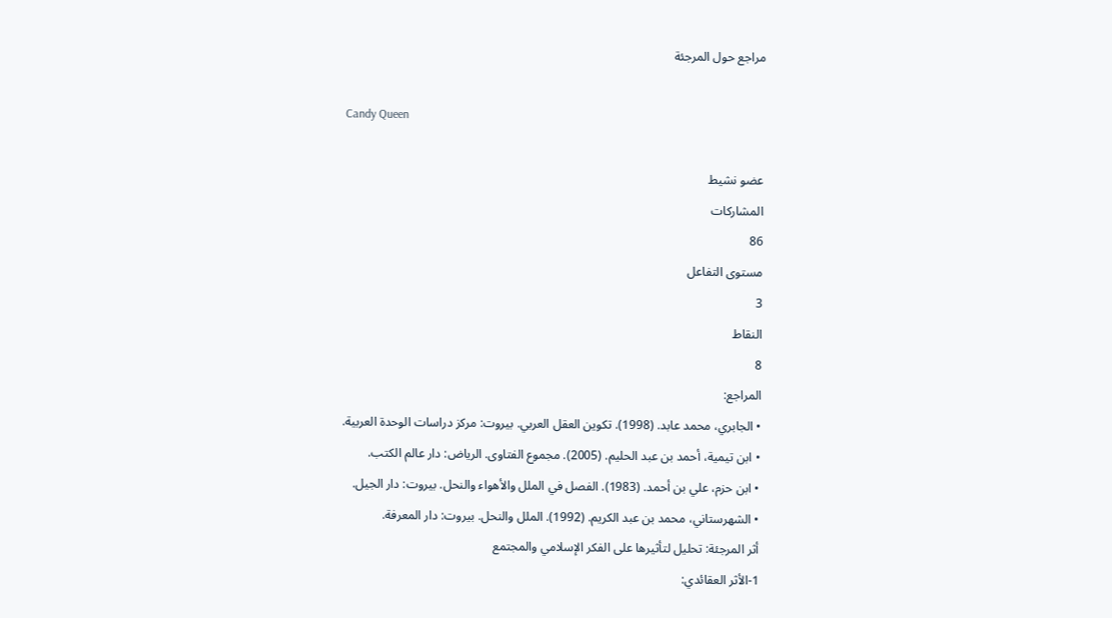مراجع حول المرجئة

Candy Queen

عضو نشيط
المشاركات
86
مستوى التفاعل
3
النقاط
8
المراجع:
• الجابري، محمد عابد. (1998). تكوين العقل العربي. بيروت: مركز دراسات الوحدة العربية.
• ابن تيمية، أحمد بن عبد الحليم. (2005). مجموع الفتاوى. الرياض: دار عالم الكتب.
• ابن حزم، علي بن أحمد. (1983). الفصل في الملل والأهواء والنحل. بيروت: دار الجيل.
• الشهرستاني، محمد بن عبد الكريم. (1992). الملل والنحل. بيروت: دار المعرفة.
أثر المرجئة: تحليل لتأثيرها على الفكر الإسلامي والمجتمع
1-الأثر العقائدي: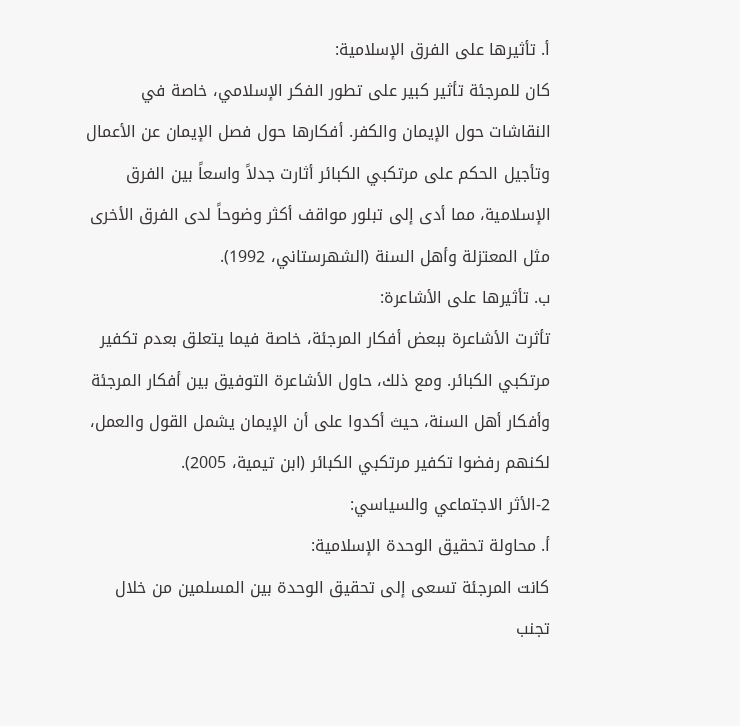أ. تأثيرها على الفرق الإسلامية:
كان للمرجئة تأثير كبير على تطور الفكر الإسلامي، خاصة في النقاشات حول الإيمان والكفر. أفكارها حول فصل الإيمان عن الأعمال وتأجيل الحكم على مرتكبي الكبائر أثارت جدلاً واسعاً بين الفرق الإسلامية، مما أدى إلى تبلور مواقف أكثر وضوحاً لدى الفرق الأخرى مثل المعتزلة وأهل السنة (الشهرستاني، 1992).
ب. تأثيرها على الأشاعرة:
تأثرت الأشاعرة ببعض أفكار المرجئة، خاصة فيما يتعلق بعدم تكفير مرتكبي الكبائر. ومع ذلك، حاول الأشاعرة التوفيق بين أفكار المرجئة وأفكار أهل السنة، حيث أكدوا على أن الإيمان يشمل القول والعمل، لكنهم رفضوا تكفير مرتكبي الكبائر (ابن تيمية، 2005).
2-الأثر الاجتماعي والسياسي:
أ. محاولة تحقيق الوحدة الإسلامية:
كانت المرجئة تسعى إلى تحقيق الوحدة بين المسلمين من خلال تجنب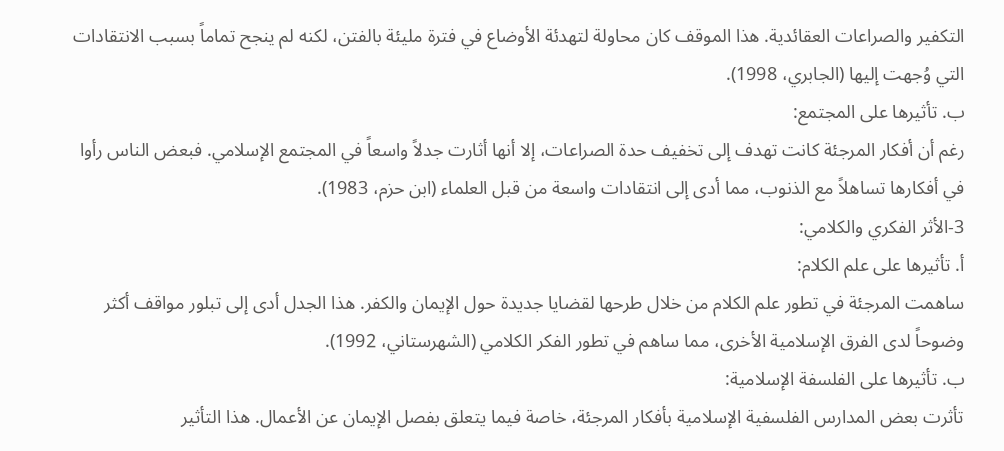التكفير والصراعات العقائدية. هذا الموقف كان محاولة لتهدئة الأوضاع في فترة مليئة بالفتن، لكنه لم ينجح تماماً بسبب الانتقادات التي وُجهت إليها (الجابري، 1998).
ب. تأثيرها على المجتمع:
رغم أن أفكار المرجئة كانت تهدف إلى تخفيف حدة الصراعات، إلا أنها أثارت جدلاً واسعاً في المجتمع الإسلامي. فبعض الناس رأوا في أفكارها تساهلاً مع الذنوب، مما أدى إلى انتقادات واسعة من قبل العلماء (ابن حزم، 1983).
3-الأثر الفكري والكلامي:
أ. تأثيرها على علم الكلام:
ساهمت المرجئة في تطور علم الكلام من خلال طرحها لقضايا جديدة حول الإيمان والكفر. هذا الجدل أدى إلى تبلور مواقف أكثر وضوحاً لدى الفرق الإسلامية الأخرى، مما ساهم في تطور الفكر الكلامي (الشهرستاني، 1992).
ب. تأثيرها على الفلسفة الإسلامية:
تأثرت بعض المدارس الفلسفية الإسلامية بأفكار المرجئة، خاصة فيما يتعلق بفصل الإيمان عن الأعمال. هذا التأثير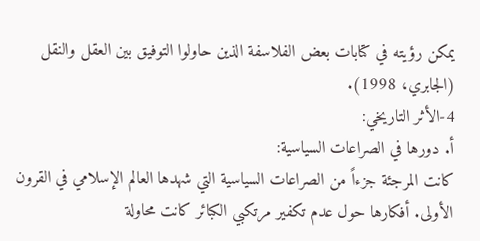يمكن رؤيته في كتابات بعض الفلاسفة الذين حاولوا التوفيق بين العقل والنقل (الجابري، 1998).
4-الأثر التاريخي:
أ. دورها في الصراعات السياسية:
كانت المرجئة جزءاً من الصراعات السياسية التي شهدها العالم الإسلامي في القرون الأولى. أفكارها حول عدم تكفير مرتكبي الكبائر كانت محاولة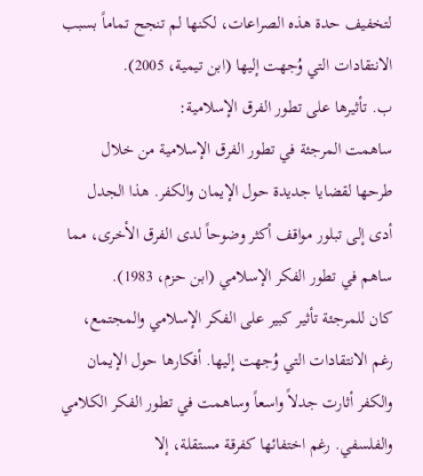لتخفيف حدة هذه الصراعات، لكنها لم تنجح تماماً بسبب الانتقادات التي وُجهت إليها (ابن تيمية، 2005).
ب. تأثيرها على تطور الفرق الإسلامية:
ساهمت المرجئة في تطور الفرق الإسلامية من خلال طرحها لقضايا جديدة حول الإيمان والكفر. هذا الجدل أدى إلى تبلور مواقف أكثر وضوحاً لدى الفرق الأخرى، مما ساهم في تطور الفكر الإسلامي (ابن حزم، 1983).
كان للمرجئة تأثير كبير على الفكر الإسلامي والمجتمع، رغم الانتقادات التي وُجهت إليها. أفكارها حول الإيمان والكفر أثارت جدلاً واسعاً وساهمت في تطور الفكر الكلامي والفلسفي. رغم اختفائها كفرقة مستقلة، إلا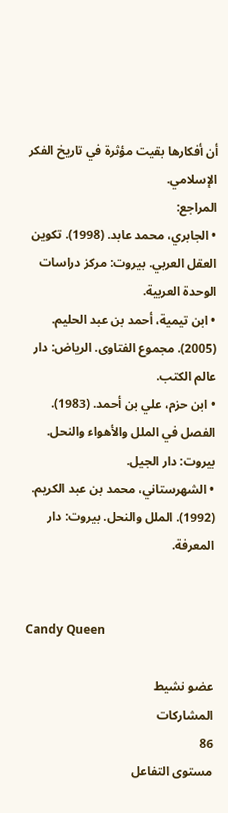أن أفكارها بقيت مؤثرة في تاريخ الفكر الإسلامي.
المراجع:
• الجابري، محمد عابد. (1998). تكوين العقل العربي. بيروت: مركز دراسات الوحدة العربية.
• ابن تيمية، أحمد بن عبد الحليم. (2005). مجموع الفتاوى. الرياض: دار عالم الكتب.
• ابن حزم، علي بن أحمد. (1983). الفصل في الملل والأهواء والنحل. بيروت: دار الجيل.
• الشهرستاني، محمد بن عبد الكريم. (1992). الملل والنحل. بيروت: دار المعرفة.


Candy Queen

عضو نشيط
المشاركات
86
مستوى التفاعل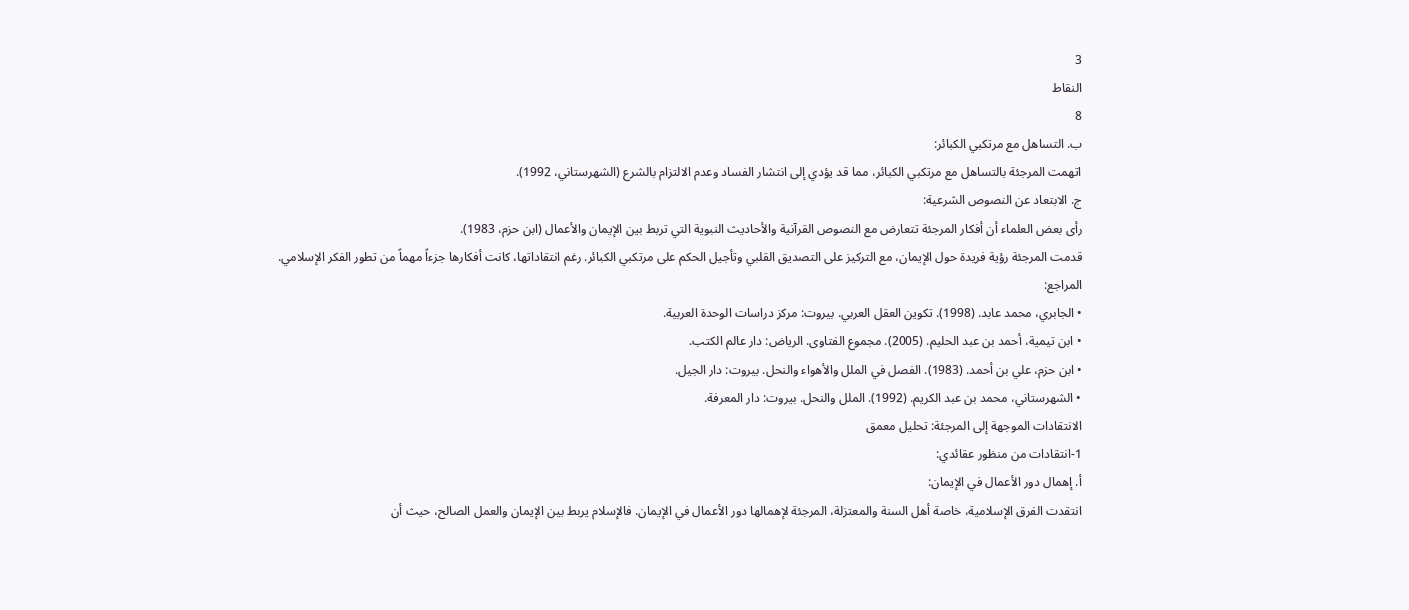3
النقاط
8
ب. التساهل مع مرتكبي الكبائر:
اتهمت المرجئة بالتساهل مع مرتكبي الكبائر، مما قد يؤدي إلى انتشار الفساد وعدم الالتزام بالشرع (الشهرستاني، 1992).
ج. الابتعاد عن النصوص الشرعية:
رأى بعض العلماء أن أفكار المرجئة تتعارض مع النصوص القرآنية والأحاديث النبوية التي تربط بين الإيمان والأعمال (ابن حزم، 1983).
قدمت المرجئة رؤية فريدة حول الإيمان، مع التركيز على التصديق القلبي وتأجيل الحكم على مرتكبي الكبائر. رغم انتقاداتها، كانت أفكارها جزءاً مهماً من تطور الفكر الإسلامي.
المراجع:
• الجابري، محمد عابد. (1998). تكوين العقل العربي. بيروت: مركز دراسات الوحدة العربية.
• ابن تيمية، أحمد بن عبد الحليم. (2005). مجموع الفتاوى. الرياض: دار عالم الكتب.
• ابن حزم، علي بن أحمد. (1983). الفصل في الملل والأهواء والنحل. بيروت: دار الجيل.
• الشهرستاني، محمد بن عبد الكريم. (1992). الملل والنحل. بيروت: دار المعرفة.
الانتقادات الموجهة إلى المرجئة: تحليل معمق
1-انتقادات من منظور عقائدي:
أ. إهمال دور الأعمال في الإيمان:
انتقدت الفرق الإسلامية، خاصة أهل السنة والمعتزلة، المرجئة لإهمالها دور الأعمال في الإيمان. فالإسلام يربط بين الإيمان والعمل الصالح، حيث أن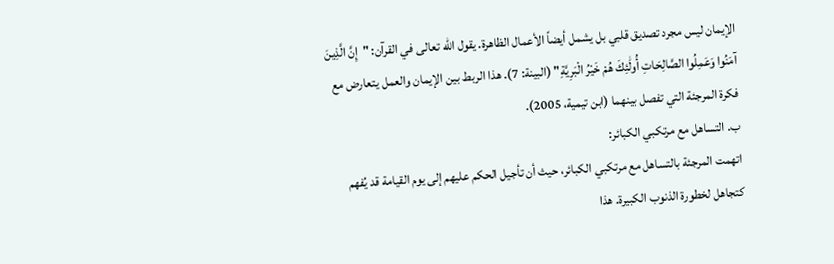الإيمان ليس مجرد تصديق قلبي بل يشمل أيضاً الأعمال الظاهرة. يقول الله تعالى في القرآن: "إِنَّ الَّذِينَ آمَنُوا وَعَمِلُوا الصَّالِحَاتِ أُولَٰئِكَ هُمْ خَيْرُ الْبَرِيَّةِ" (البينة: 7). هذا الربط بين الإيمان والعمل يتعارض مع فكرة المرجئة التي تفصل بينهما (ابن تيمية، 2005).
ب. التساهل مع مرتكبي الكبائر:
اتهمت المرجئة بالتساهل مع مرتكبي الكبائر، حيث أن تأجيل الحكم عليهم إلى يوم القيامة قد يُفهم كتجاهل لخطورة الذنوب الكبيرة. هذا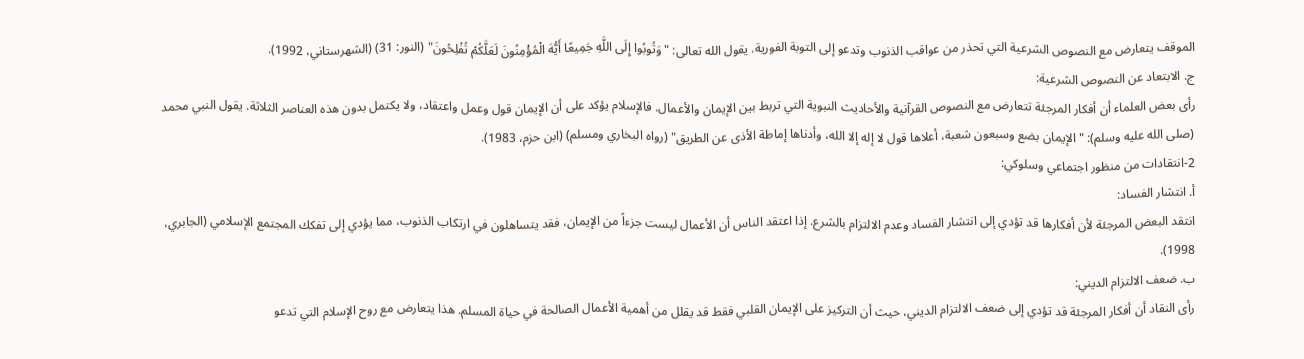الموقف يتعارض مع النصوص الشرعية التي تحذر من عواقب الذنوب وتدعو إلى التوبة الفورية. يقول الله تعالى: "وَتُوبُوا إِلَى اللَّهِ جَمِيعًا أَيُّهَ الْمُؤْمِنُونَ لَعَلَّكُمْ تُفْلِحُونَ" (النور: 31) (الشهرستاني، 1992).
ج. الابتعاد عن النصوص الشرعية:
رأى بعض العلماء أن أفكار المرجئة تتعارض مع النصوص القرآنية والأحاديث النبوية التي تربط بين الإيمان والأعمال. فالإسلام يؤكد على أن الإيمان قول وعمل واعتقاد، ولا يكتمل بدون هذه العناصر الثلاثة. يقول النبي محمد (صلى الله عليه وسلم): "الإيمان بضع وسبعون شعبة، أعلاها قول لا إله إلا الله، وأدناها إماطة الأذى عن الطريق" (رواه البخاري ومسلم) (ابن حزم، 1983).
2-انتقادات من منظور اجتماعي وسلوكي:
أ. انتشار الفساد:
انتقد البعض المرجئة لأن أفكارها قد تؤدي إلى انتشار الفساد وعدم الالتزام بالشرع. إذا اعتقد الناس أن الأعمال ليست جزءاً من الإيمان، فقد يتساهلون في ارتكاب الذنوب، مما يؤدي إلى تفكك المجتمع الإسلامي (الجابري، 1998).
ب. ضعف الالتزام الديني:
رأى النقاد أن أفكار المرجئة قد تؤدي إلى ضعف الالتزام الديني، حيث أن التركيز على الإيمان القلبي فقط قد يقلل من أهمية الأعمال الصالحة في حياة المسلم. هذا يتعارض مع روح الإسلام التي تدعو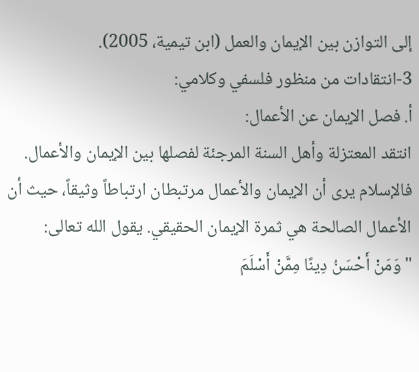إلى التوازن بين الإيمان والعمل (ابن تيمية، 2005).
3-انتقادات من منظور فلسفي وكلامي:
أ. فصل الإيمان عن الأعمال:
انتقد المعتزلة وأهل السنة المرجئة لفصلها بين الإيمان والأعمال. فالإسلام يرى أن الإيمان والأعمال مرتبطان ارتباطاً وثيقاً، حيث أن الأعمال الصالحة هي ثمرة الإيمان الحقيقي. يقول الله تعالى: "وَمَنْ أَحْسَنُ دِينًا مِمَّنْ أَسْلَمَ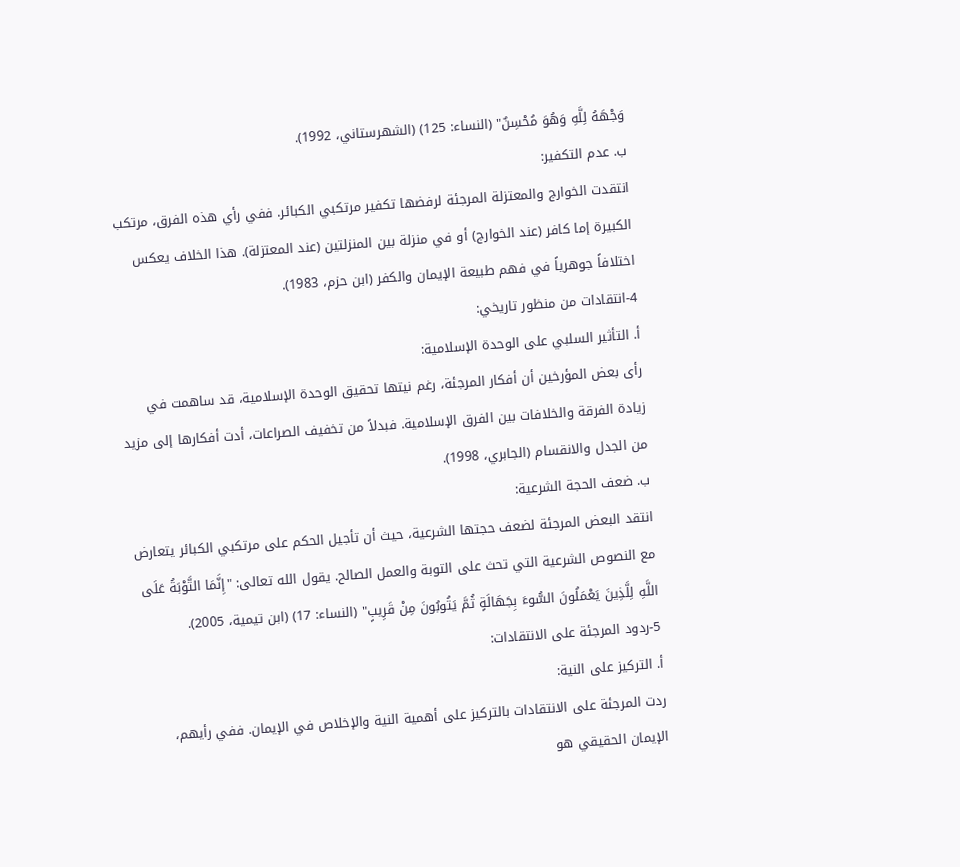وَجْهَهُ لِلَّهِ وَهُوَ مُحْسِنٌ" (النساء: 125) (الشهرستاني، 1992).
ب. عدم التكفير:
انتقدت الخوارج والمعتزلة المرجئة لرفضها تكفير مرتكبي الكبائر. ففي رأي هذه الفرق، مرتكب الكبيرة إما كافر (عند الخوارج) أو في منزلة بين المنزلتين (عند المعتزلة). هذا الخلاف يعكس اختلافاً جوهرياً في فهم طبيعة الإيمان والكفر (ابن حزم، 1983).
4-انتقادات من منظور تاريخي:
أ. التأثير السلبي على الوحدة الإسلامية:
رأى بعض المؤرخين أن أفكار المرجئة، رغم نيتها تحقيق الوحدة الإسلامية، قد ساهمت في زيادة الفرقة والخلافات بين الفرق الإسلامية. فبدلاً من تخفيف الصراعات، أدت أفكارها إلى مزيد من الجدل والانقسام (الجابري، 1998).
ب. ضعف الحجة الشرعية:
انتقد البعض المرجئة لضعف حجتها الشرعية، حيث أن تأجيل الحكم على مرتكبي الكبائر يتعارض مع النصوص الشرعية التي تحث على التوبة والعمل الصالح. يقول الله تعالى: "إِنَّمَا التَّوْبَةُ عَلَى اللَّهِ لِلَّذِينَ يَعْمَلُونَ السُّوءَ بِجَهَالَةٍ ثُمَّ يَتُوبُونَ مِنْ قَرِيبٍ" (النساء: 17) (ابن تيمية، 2005).
5-ردود المرجئة على الانتقادات:
أ. التركيز على النية:
ردت المرجئة على الانتقادات بالتركيز على أهمية النية والإخلاص في الإيمان. ففي رأيهم، الإيمان الحقيقي هو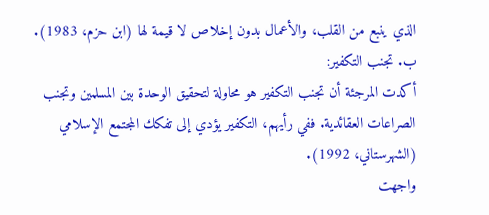الذي ينبع من القلب، والأعمال بدون إخلاص لا قيمة لها (ابن حزم، 1983).
ب. تجنب التكفير:
أكدت المرجئة أن تجنب التكفير هو محاولة لتحقيق الوحدة بين المسلمين وتجنب الصراعات العقائدية. ففي رأيهم، التكفير يؤدي إلى تفكك المجتمع الإسلامي (الشهرستاني، 1992).
واجهت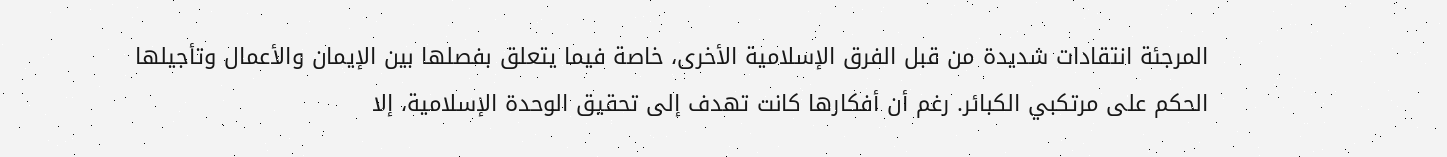المرجئة انتقادات شديدة من قبل الفرق الإسلامية الأخرى، خاصة فيما يتعلق بفصلها بين الإيمان والأعمال وتأجيلها الحكم على مرتكبي الكبائر. رغم أن أفكارها كانت تهدف إلى تحقيق الوحدة الإسلامية، إلا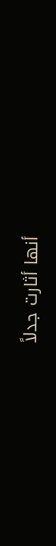أنها أثارت جدلاً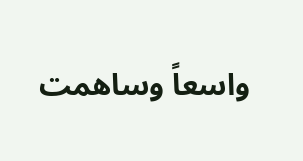واسعاً وساهمت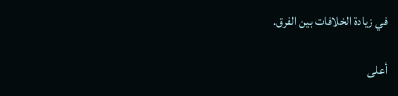في زيادة الخلافات بين الفرق.

أعلى